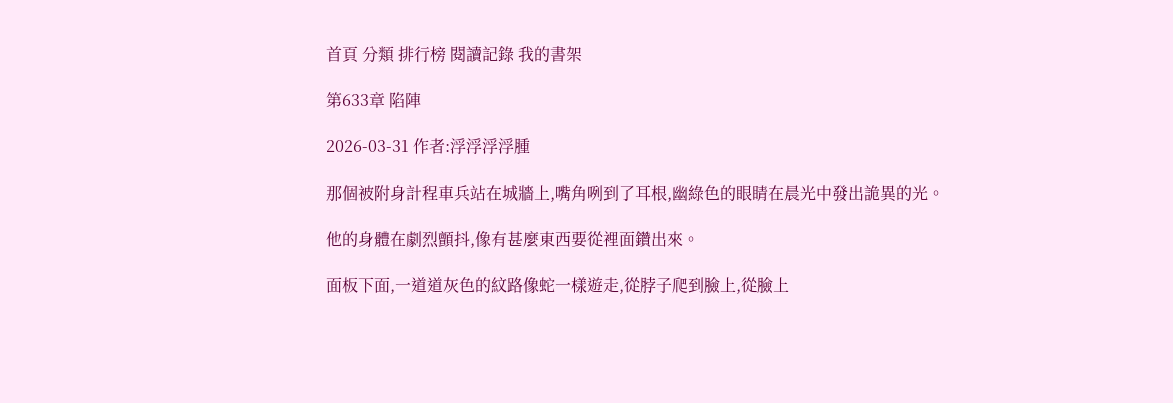首頁 分類 排行榜 閱讀記錄 我的書架

第633章 陷陣

2026-03-31 作者:浮浮浮浮腫

那個被附身計程車兵站在城牆上,嘴角咧到了耳根,幽綠色的眼睛在晨光中發出詭異的光。

他的身體在劇烈顫抖,像有甚麼東西要從裡面鑽出來。

面板下面,一道道灰色的紋路像蛇一樣遊走,從脖子爬到臉上,從臉上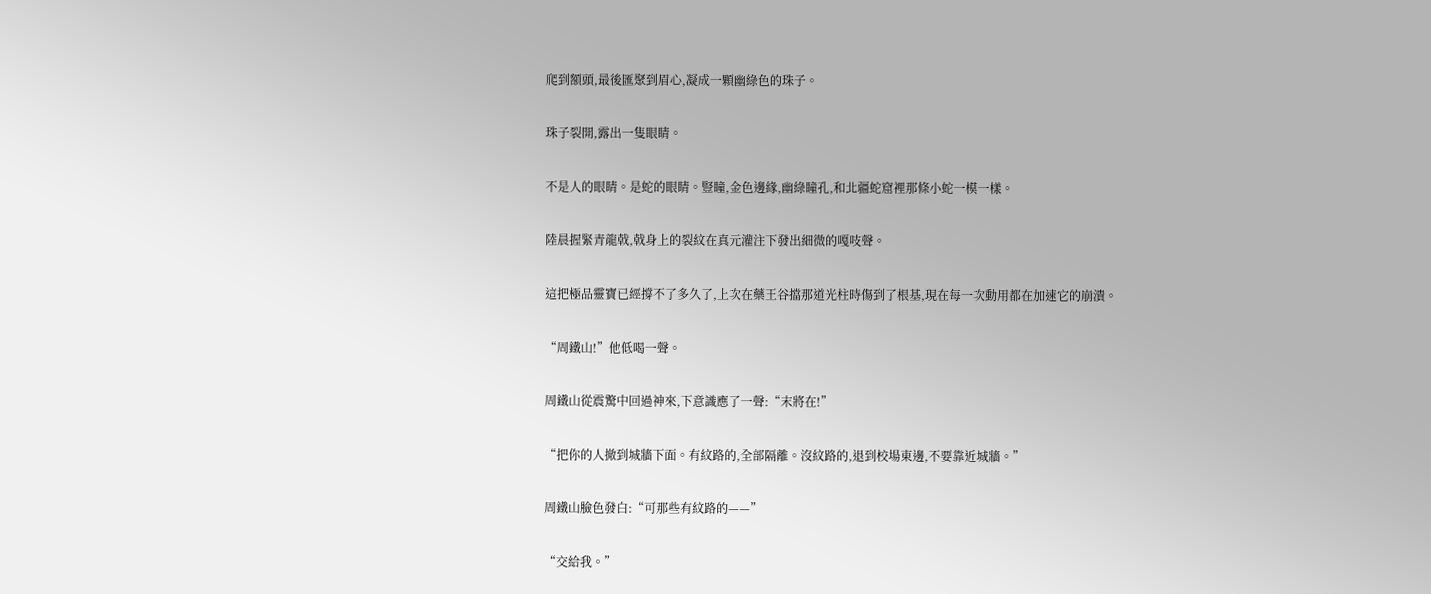爬到額頭,最後匯聚到眉心,凝成一顆幽綠色的珠子。

珠子裂開,露出一隻眼睛。

不是人的眼睛。是蛇的眼睛。豎瞳,金色邊緣,幽綠瞳孔,和北疆蛇窟裡那條小蛇一模一樣。

陸晨握緊青龍戟,戟身上的裂紋在真元灌注下發出細微的嘎吱聲。

這把極品靈寶已經撐不了多久了,上次在藥王谷擋那道光柱時傷到了根基,現在每一次動用都在加速它的崩潰。

“周鐵山!”他低喝一聲。

周鐵山從震驚中回過神來,下意識應了一聲:“末將在!”

“把你的人撤到城牆下面。有紋路的,全部隔離。沒紋路的,退到校場東邊,不要靠近城牆。”

周鐵山臉色發白:“可那些有紋路的——”

“交給我。”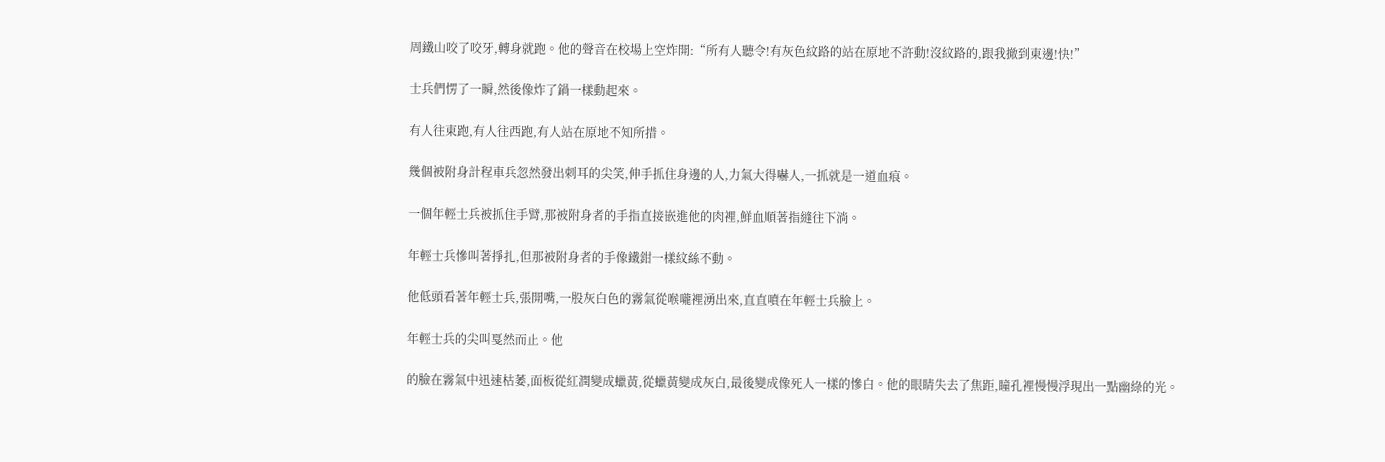周鐵山咬了咬牙,轉身就跑。他的聲音在校場上空炸開:“所有人聽令!有灰色紋路的站在原地不許動!沒紋路的,跟我撤到東邊!快!”

士兵們愣了一瞬,然後像炸了鍋一樣動起來。

有人往東跑,有人往西跑,有人站在原地不知所措。

幾個被附身計程車兵忽然發出刺耳的尖笑,伸手抓住身邊的人,力氣大得嚇人,一抓就是一道血痕。

一個年輕士兵被抓住手臂,那被附身者的手指直接嵌進他的肉裡,鮮血順著指縫往下淌。

年輕士兵慘叫著掙扎,但那被附身者的手像鐵鉗一樣紋絲不動。

他低頭看著年輕士兵,張開嘴,一股灰白色的霧氣從喉嚨裡湧出來,直直噴在年輕士兵臉上。

年輕士兵的尖叫戛然而止。他

的臉在霧氣中迅速枯萎,面板從紅潤變成蠟黃,從蠟黃變成灰白,最後變成像死人一樣的慘白。他的眼睛失去了焦距,瞳孔裡慢慢浮現出一點幽綠的光。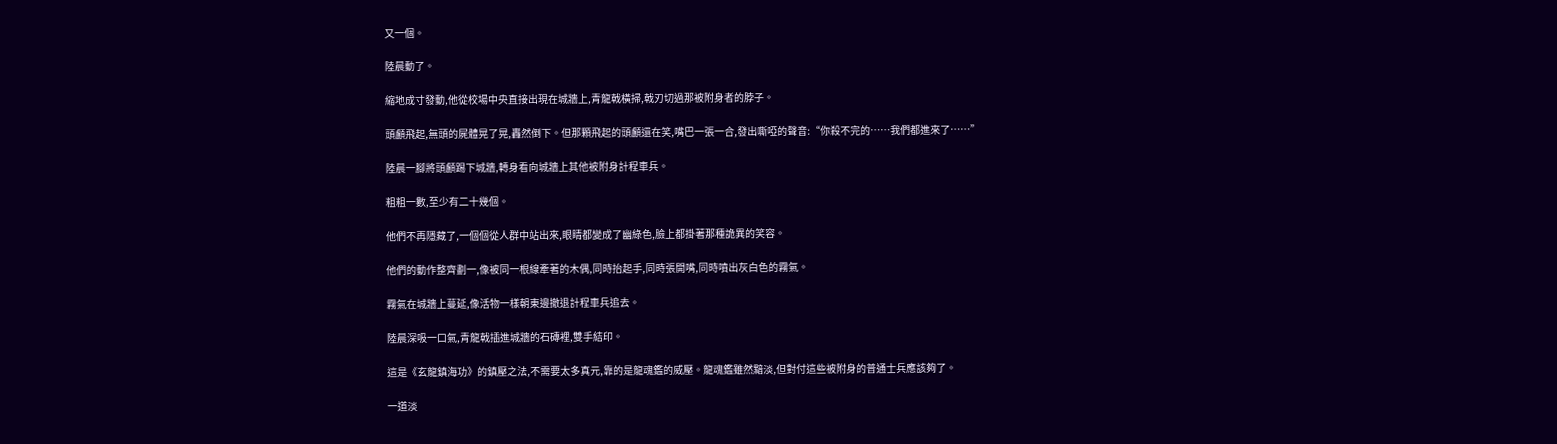又一個。

陸晨動了。

縮地成寸發動,他從校場中央直接出現在城牆上,青龍戟橫掃,戟刃切過那被附身者的脖子。

頭顱飛起,無頭的屍體晃了晃,轟然倒下。但那顆飛起的頭顱還在笑,嘴巴一張一合,發出嘶啞的聲音:“你殺不完的……我們都進來了……”

陸晨一腳將頭顱踢下城牆,轉身看向城牆上其他被附身計程車兵。

粗粗一數,至少有二十幾個。

他們不再隱藏了,一個個從人群中站出來,眼睛都變成了幽綠色,臉上都掛著那種詭異的笑容。

他們的動作整齊劃一,像被同一根線牽著的木偶,同時抬起手,同時張開嘴,同時噴出灰白色的霧氣。

霧氣在城牆上蔓延,像活物一樣朝東邊撤退計程車兵追去。

陸晨深吸一口氣,青龍戟插進城牆的石磚裡,雙手結印。

這是《玄龍鎮海功》的鎮壓之法,不需要太多真元,靠的是龍魂鑑的威壓。龍魂鑑雖然黯淡,但對付這些被附身的普通士兵應該夠了。

一道淡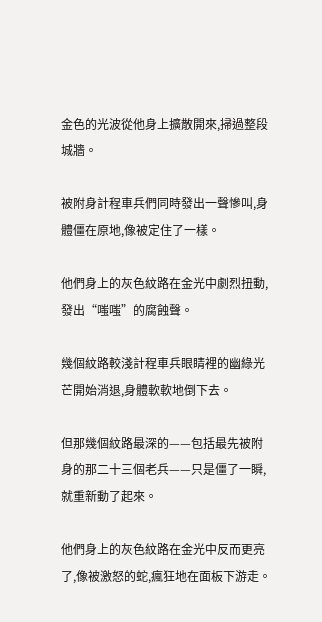金色的光波從他身上擴散開來,掃過整段城牆。

被附身計程車兵們同時發出一聲慘叫,身體僵在原地,像被定住了一樣。

他們身上的灰色紋路在金光中劇烈扭動,發出“嗤嗤”的腐蝕聲。

幾個紋路較淺計程車兵眼睛裡的幽綠光芒開始消退,身體軟軟地倒下去。

但那幾個紋路最深的——包括最先被附身的那二十三個老兵——只是僵了一瞬,就重新動了起來。

他們身上的灰色紋路在金光中反而更亮了,像被激怒的蛇,瘋狂地在面板下游走。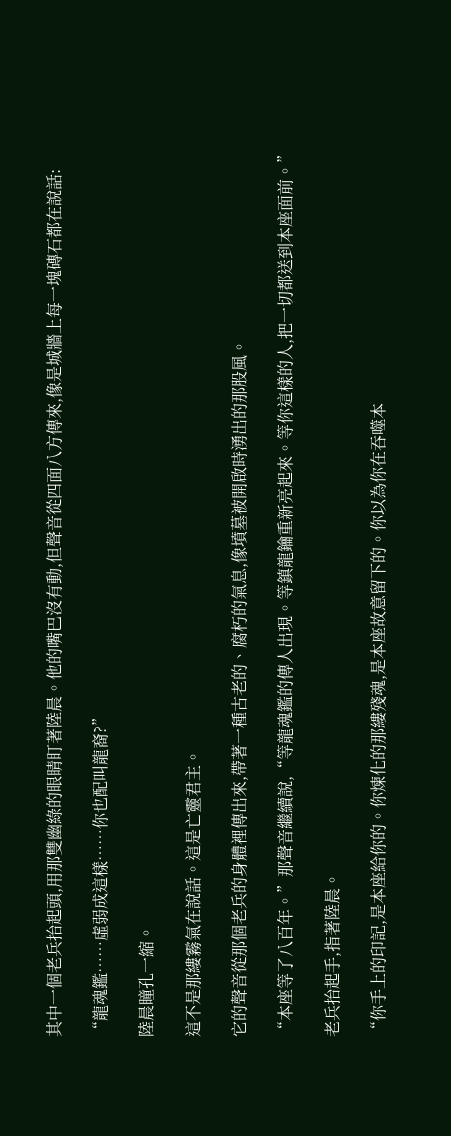其中一個老兵抬起頭,用那雙幽綠的眼睛盯著陸晨。他的嘴巴沒有動,但聲音從四面八方傳來,像是城牆上每一塊磚石都在說話:

“龍魂鑑……虛弱成這樣……你也配叫龍裔?”

陸晨瞳孔一縮。

這不是那縷霧氣在說話。這是亡靈君主。

它的聲音從那個老兵的身體裡傳出來,帶著一種古老的、腐朽的氣息,像墳墓被開啟時湧出的那股風。

“本座等了八百年。”那聲音繼續說,“等龍魂鑑的傳人出現。等鎮龍鑰重新亮起來。等你這樣的人,把一切都送到本座面前。”

老兵抬起手,指著陸晨。

“你手上的印記,是本座給你的。你煉化的那縷殘魂,是本座故意留下的。你以為你在吞噬本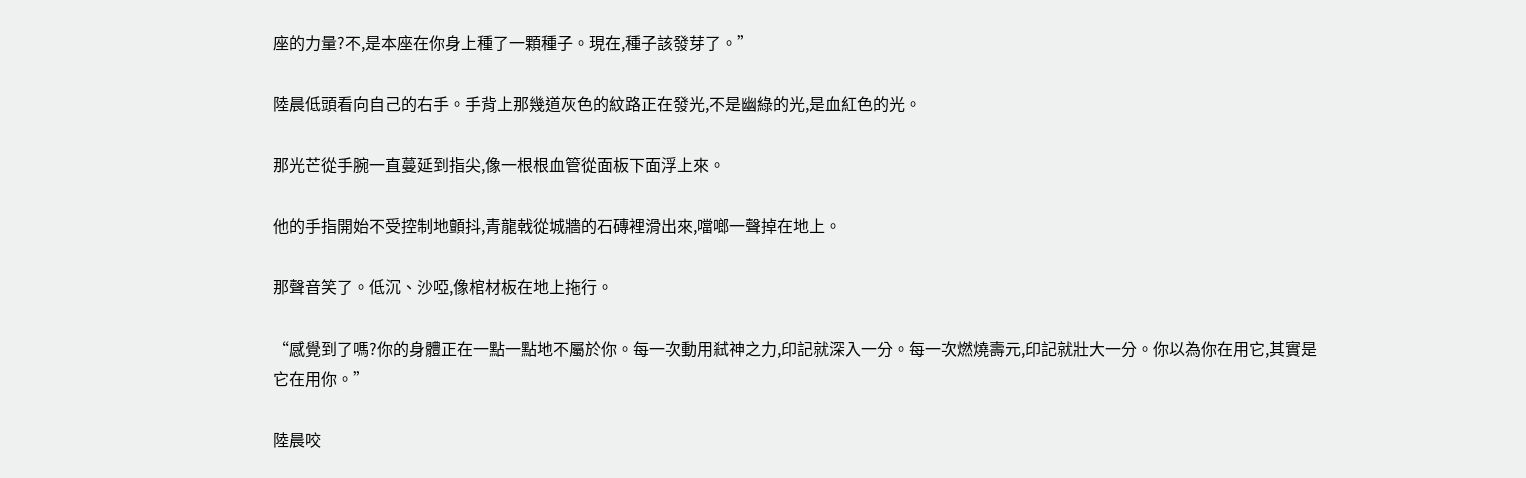座的力量?不,是本座在你身上種了一顆種子。現在,種子該發芽了。”

陸晨低頭看向自己的右手。手背上那幾道灰色的紋路正在發光,不是幽綠的光,是血紅色的光。

那光芒從手腕一直蔓延到指尖,像一根根血管從面板下面浮上來。

他的手指開始不受控制地顫抖,青龍戟從城牆的石磚裡滑出來,噹啷一聲掉在地上。

那聲音笑了。低沉、沙啞,像棺材板在地上拖行。

“感覺到了嗎?你的身體正在一點一點地不屬於你。每一次動用弒神之力,印記就深入一分。每一次燃燒壽元,印記就壯大一分。你以為你在用它,其實是它在用你。”

陸晨咬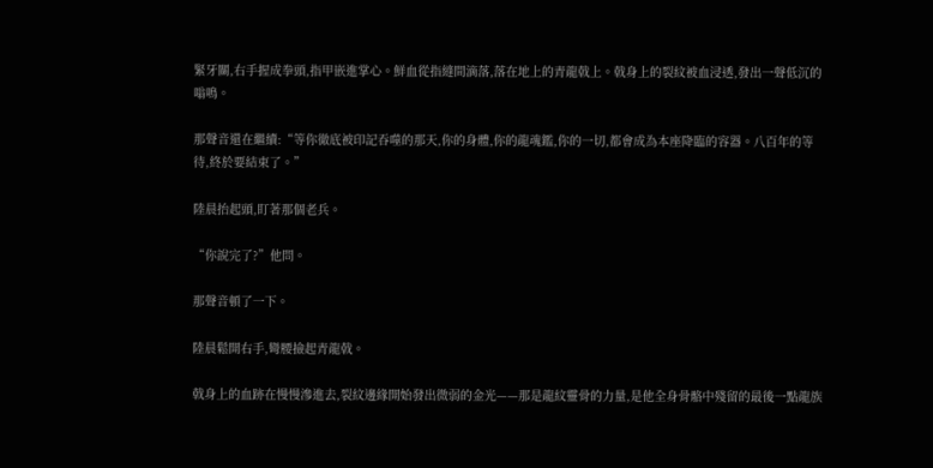緊牙關,右手握成拳頭,指甲嵌進掌心。鮮血從指縫間滴落,落在地上的青龍戟上。戟身上的裂紋被血浸透,發出一聲低沉的嗡鳴。

那聲音還在繼續:“等你徹底被印記吞噬的那天,你的身體,你的龍魂鑑,你的一切,都會成為本座降臨的容器。八百年的等待,終於要結束了。”

陸晨抬起頭,盯著那個老兵。

“你說完了?”他問。

那聲音頓了一下。

陸晨鬆開右手,彎腰撿起青龍戟。

戟身上的血跡在慢慢滲進去,裂紋邊緣開始發出微弱的金光——那是龍紋靈骨的力量,是他全身骨骼中殘留的最後一點龍族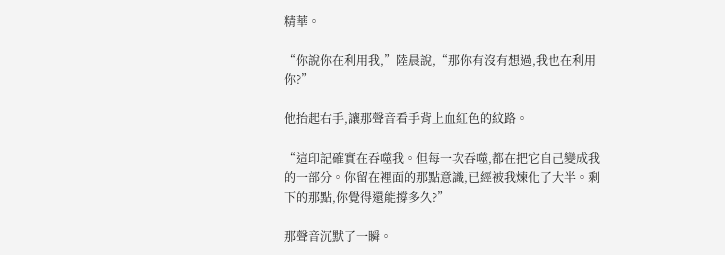精華。

“你說你在利用我,”陸晨說,“那你有沒有想過,我也在利用你?”

他抬起右手,讓那聲音看手背上血紅色的紋路。

“這印記確實在吞噬我。但每一次吞噬,都在把它自己變成我的一部分。你留在裡面的那點意識,已經被我煉化了大半。剩下的那點,你覺得還能撐多久?”

那聲音沉默了一瞬。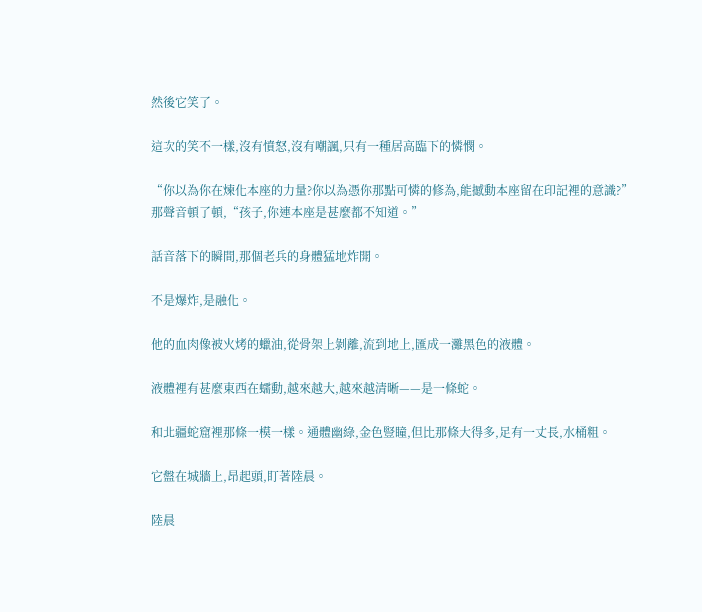然後它笑了。

這次的笑不一樣,沒有憤怒,沒有嘲諷,只有一種居高臨下的憐憫。

“你以為你在煉化本座的力量?你以為憑你那點可憐的修為,能撼動本座留在印記裡的意識?”那聲音頓了頓,“孩子,你連本座是甚麼都不知道。”

話音落下的瞬間,那個老兵的身體猛地炸開。

不是爆炸,是融化。

他的血肉像被火烤的蠟油,從骨架上剝離,流到地上,匯成一灘黑色的液體。

液體裡有甚麼東西在蠕動,越來越大,越來越清晰——是一條蛇。

和北疆蛇窟裡那條一模一樣。通體幽綠,金色豎瞳,但比那條大得多,足有一丈長,水桶粗。

它盤在城牆上,昂起頭,盯著陸晨。

陸晨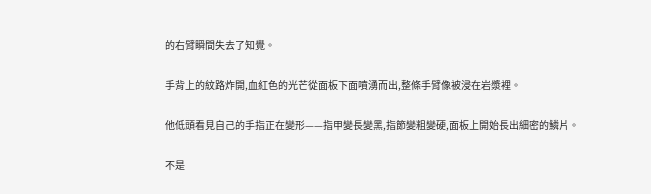的右臂瞬間失去了知覺。

手背上的紋路炸開,血紅色的光芒從面板下面噴湧而出,整條手臂像被浸在岩漿裡。

他低頭看見自己的手指正在變形——指甲變長變黑,指節變粗變硬,面板上開始長出細密的鱗片。

不是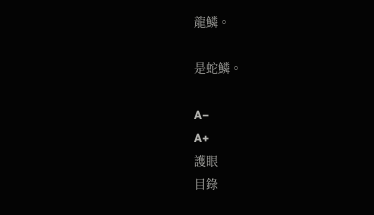龍鱗。

是蛇鱗。

A−
A+
護眼
目錄